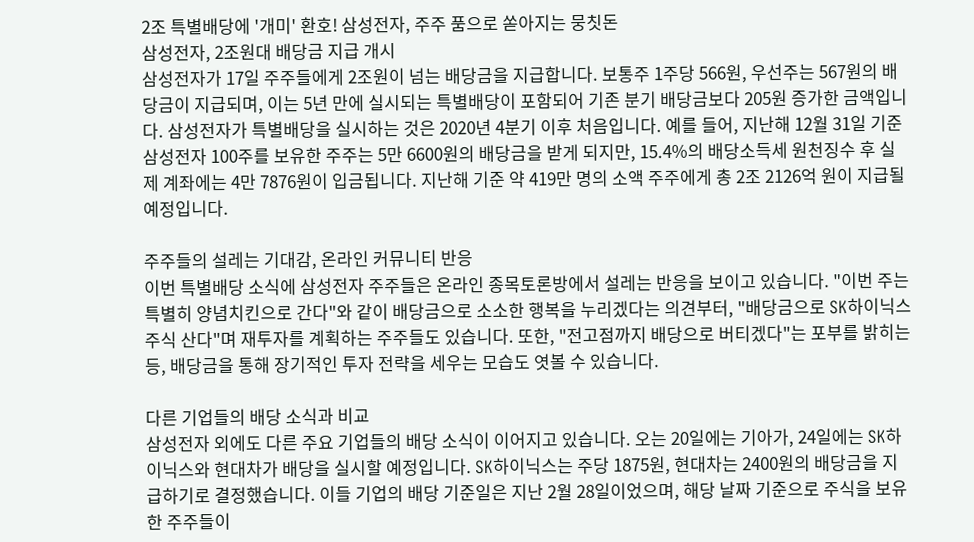2조 특별배당에 '개미' 환호! 삼성전자, 주주 품으로 쏟아지는 뭉칫돈
삼성전자, 2조원대 배당금 지급 개시
삼성전자가 17일 주주들에게 2조원이 넘는 배당금을 지급합니다. 보통주 1주당 566원, 우선주는 567원의 배당금이 지급되며, 이는 5년 만에 실시되는 특별배당이 포함되어 기존 분기 배당금보다 205원 증가한 금액입니다. 삼성전자가 특별배당을 실시하는 것은 2020년 4분기 이후 처음입니다. 예를 들어, 지난해 12월 31일 기준 삼성전자 100주를 보유한 주주는 5만 6600원의 배당금을 받게 되지만, 15.4%의 배당소득세 원천징수 후 실제 계좌에는 4만 7876원이 입금됩니다. 지난해 기준 약 419만 명의 소액 주주에게 총 2조 2126억 원이 지급될 예정입니다.

주주들의 설레는 기대감, 온라인 커뮤니티 반응
이번 특별배당 소식에 삼성전자 주주들은 온라인 종목토론방에서 설레는 반응을 보이고 있습니다. "이번 주는 특별히 양념치킨으로 간다"와 같이 배당금으로 소소한 행복을 누리겠다는 의견부터, "배당금으로 SK하이닉스 주식 산다"며 재투자를 계획하는 주주들도 있습니다. 또한, "전고점까지 배당으로 버티겠다"는 포부를 밝히는 등, 배당금을 통해 장기적인 투자 전략을 세우는 모습도 엿볼 수 있습니다.

다른 기업들의 배당 소식과 비교
삼성전자 외에도 다른 주요 기업들의 배당 소식이 이어지고 있습니다. 오는 20일에는 기아가, 24일에는 SK하이닉스와 현대차가 배당을 실시할 예정입니다. SK하이닉스는 주당 1875원, 현대차는 2400원의 배당금을 지급하기로 결정했습니다. 이들 기업의 배당 기준일은 지난 2월 28일이었으며, 해당 날짜 기준으로 주식을 보유한 주주들이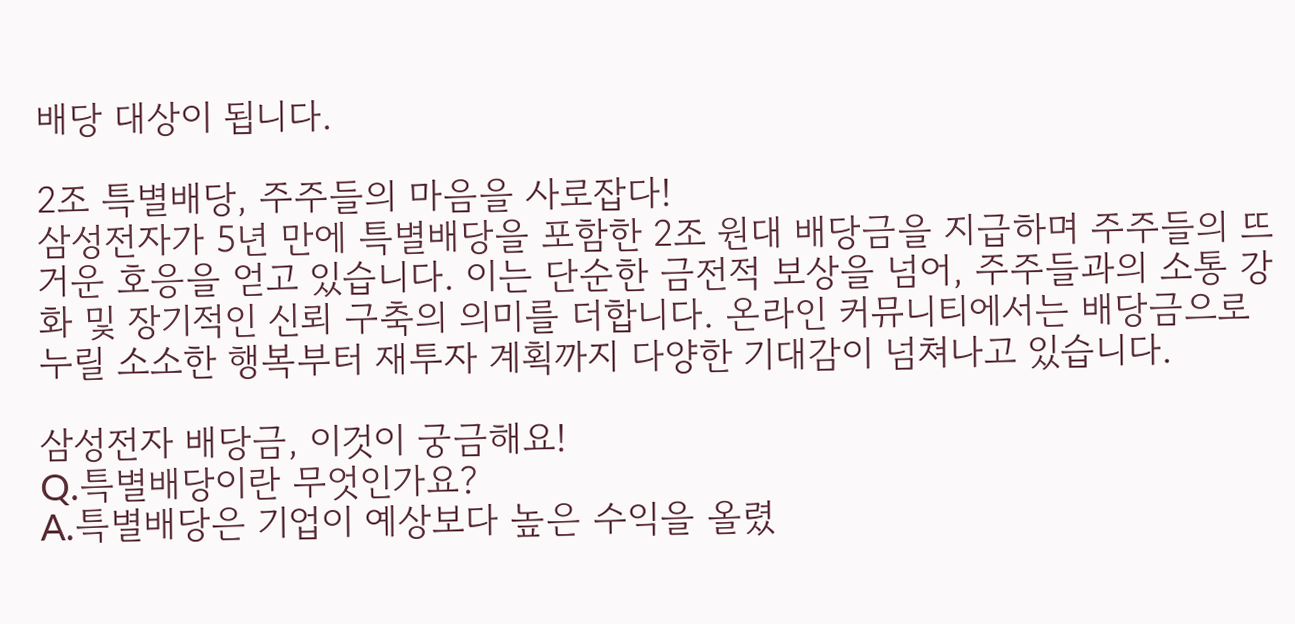배당 대상이 됩니다.

2조 특별배당, 주주들의 마음을 사로잡다!
삼성전자가 5년 만에 특별배당을 포함한 2조 원대 배당금을 지급하며 주주들의 뜨거운 호응을 얻고 있습니다. 이는 단순한 금전적 보상을 넘어, 주주들과의 소통 강화 및 장기적인 신뢰 구축의 의미를 더합니다. 온라인 커뮤니티에서는 배당금으로 누릴 소소한 행복부터 재투자 계획까지 다양한 기대감이 넘쳐나고 있습니다.

삼성전자 배당금, 이것이 궁금해요!
Q.특별배당이란 무엇인가요?
A.특별배당은 기업이 예상보다 높은 수익을 올렸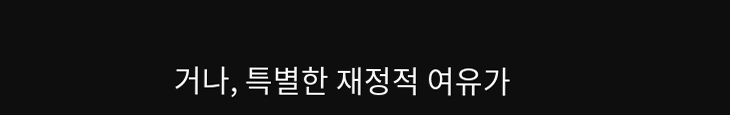거나, 특별한 재정적 여유가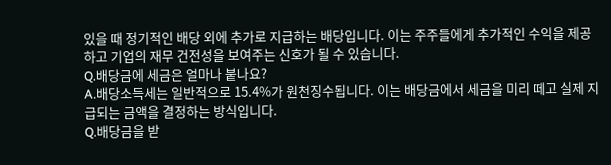있을 때 정기적인 배당 외에 추가로 지급하는 배당입니다. 이는 주주들에게 추가적인 수익을 제공하고 기업의 재무 건전성을 보여주는 신호가 될 수 있습니다.
Q.배당금에 세금은 얼마나 붙나요?
A.배당소득세는 일반적으로 15.4%가 원천징수됩니다. 이는 배당금에서 세금을 미리 떼고 실제 지급되는 금액을 결정하는 방식입니다.
Q.배당금을 받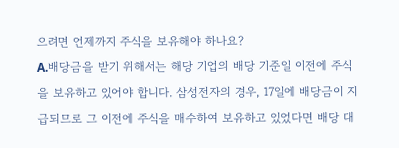으려면 언제까지 주식을 보유해야 하나요?
A.배당금을 받기 위해서는 해당 기업의 배당 기준일 이전에 주식을 보유하고 있어야 합니다. 삼성전자의 경우, 17일에 배당금이 지급되므로 그 이전에 주식을 매수하여 보유하고 있었다면 배당 대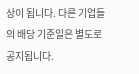상이 됩니다. 다른 기업들의 배당 기준일은 별도로 공지됩니다.